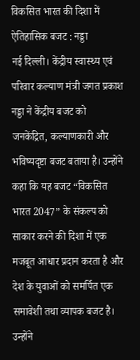विकसित भारत की दिशा में ऐतिहासिक बजट : नड्डा
नई दिल्ली। केंद्रीय स्वास्थ्य एवं परिवार कल्याण मंत्री जगत प्रकाश नड्डा ने केंद्रीय बजट को जनकेंद्रित, कल्याणकारी और भविष्यदृष्टा बजट बताया है। उन्होंने कहा कि यह बजट “विकसित भारत 2047” के संकल्प को साकार करने की दिशा में एक मजबूत आधार प्रदान करता है और देश के युवाओं को समर्पित एक समावेशी तथा व्यापक बजट है। उन्होंने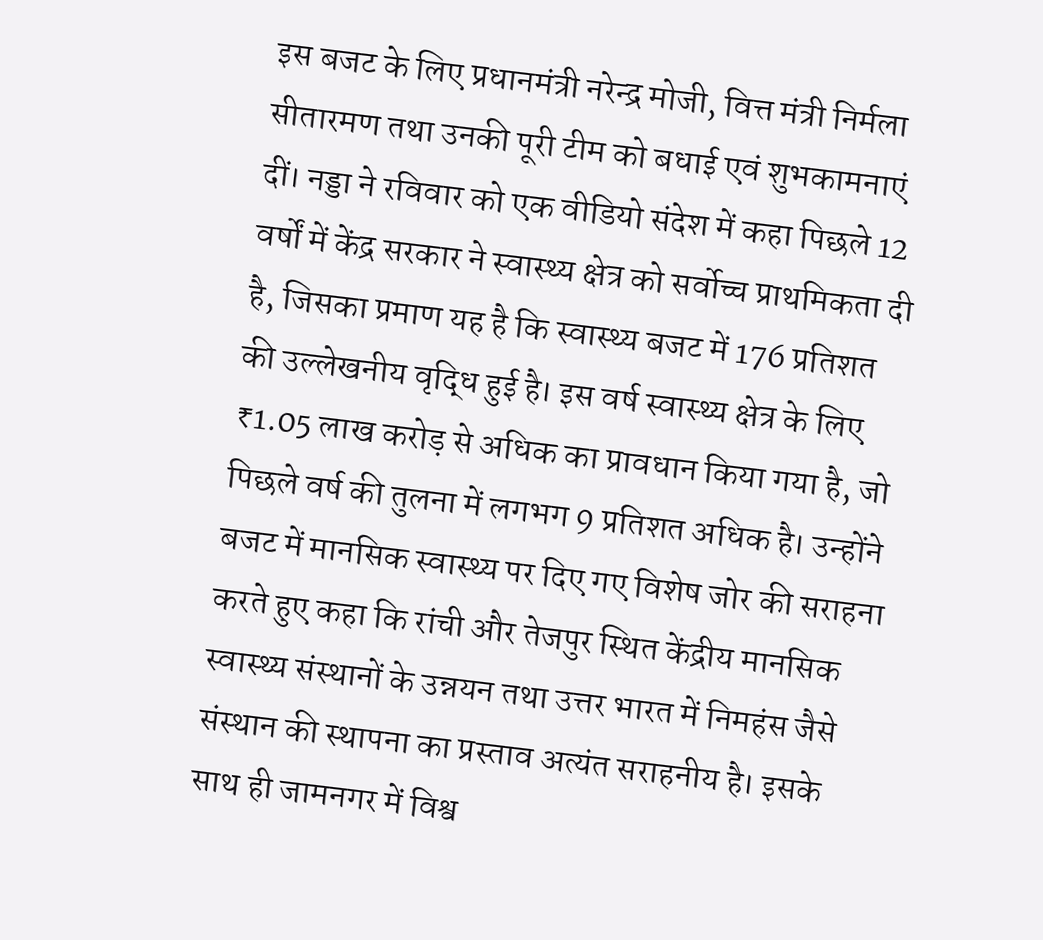इस बजट के लिए प्रधानमंत्री नरेन्द्र मोजी, वित्त मंत्री निर्मला सीतारमण तथा उनकी पूरी टीम को बधाई एवं शुभकामनाएं दीं। नड्डा ने रविवार को एक वीडियो संदेश में कहा पिछले 12 वर्षों में केंद्र सरकार ने स्वास्थ्य क्षेत्र को सर्वोच्च प्राथमिकता दी है, जिसका प्रमाण यह है कि स्वास्थ्य बजट में 176 प्रतिशत की उल्लेखनीय वृद्धि हुई है। इस वर्ष स्वास्थ्य क्षेत्र के लिए ₹1.05 लाख करोड़ से अधिक का प्रावधान किया गया है, जो पिछले वर्ष की तुलना में लगभग 9 प्रतिशत अधिक है। उन्होंने बजट में मानसिक स्वास्थ्य पर दिए गए विशेष जोर की सराहना करते हुए कहा कि रांची और तेजपुर स्थित केंद्रीय मानसिक स्वास्थ्य संस्थानों के उन्नयन तथा उत्तर भारत में निमहंस जैसे संस्थान की स्थापना का प्रस्ताव अत्यंत सराहनीय है। इसके साथ ही जामनगर में विश्व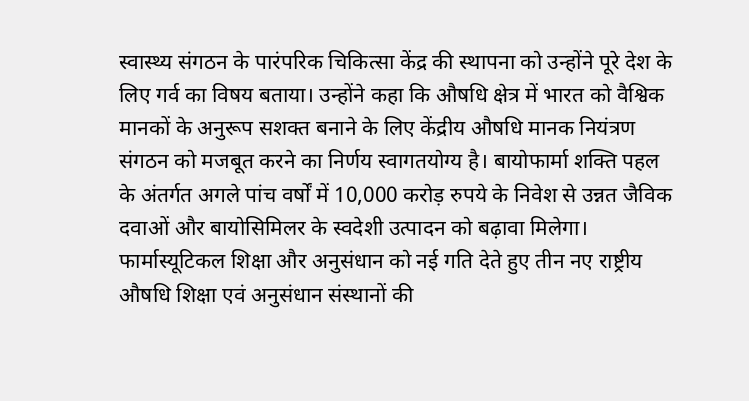स्वास्थ्य संगठन के पारंपरिक चिकित्सा केंद्र की स्थापना को उन्होंने पूरे देश के लिए गर्व का विषय बताया। उन्होंने कहा कि औषधि क्षेत्र में भारत को वैश्विक मानकों के अनुरूप सशक्त बनाने के लिए केंद्रीय औषधि मानक नियंत्रण संगठन को मजबूत करने का निर्णय स्वागतयोग्य है। बायोफार्मा शक्ति पहल के अंतर्गत अगले पांच वर्षों में 10,000 करोड़ रुपये के निवेश से उन्नत जैविक दवाओं और बायोसिमिलर के स्वदेशी उत्पादन को बढ़ावा मिलेगा। फार्मास्यूटिकल शिक्षा और अनुसंधान को नई गति देते हुए तीन नए राष्ट्रीय औषधि शिक्षा एवं अनुसंधान संस्थानों की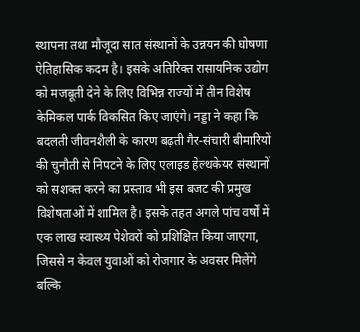स्थापना तथा मौजूदा सात संस्थानों के उन्नयन की घोषणा ऐतिहासिक कदम है। इसके अतिरिक्त रासायनिक उद्योग को मजबूती देने के लिए विभिन्न राज्यों में तीन विशेष केमिकल पार्क विकसित किए जाएंगे। नड्डा ने कहा कि बदलती जीवनशैली के कारण बढ़ती गैर-संचारी बीमारियों की चुनौती से निपटने के लिए एलाइड हेल्थकेयर संस्थानों को सशक्त करने का प्रस्ताव भी इस बजट की प्रमुख विशेषताओं में शामिल है। इसके तहत अगले पांच वर्षों में एक लाख स्वास्थ्य पेशेवरों को प्रशिक्षित किया जाएगा, जिससे न केवल युवाओं को रोजगार के अवसर मिलेंगे बल्कि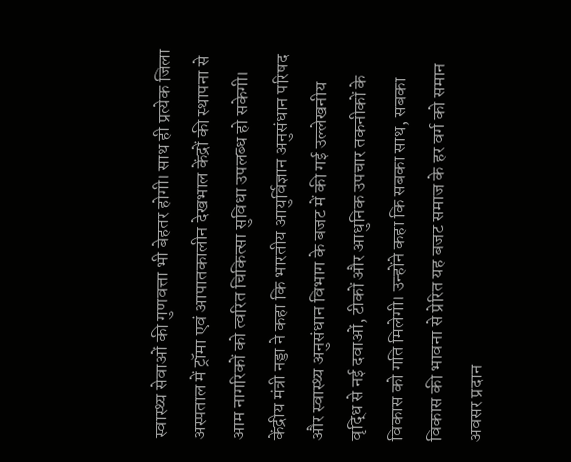स्वास्थ्य सेवाओं की गुणवत्ता भी बेहतर होगी। साथ ही प्रत्येक जिला अस्पताल में ट्रॉमा एवं आपातकालीन देखभाल केंद्रों की स्थापना से आम नागरिकों को त्वरित चिकित्सा सुविधा उपलब्ध हो सकेगी। केंद्रीय मंत्री नड्डा ने कहा कि भारतीय आयुर्विज्ञान अनुसंधान परिषद और स्वास्थ्य अनुसंधान विभाग के बजट में की गई उल्लेखनीय वृद्धि से नई दवाओं, टीकों और आधुनिक उपचार तकनीकों के विकास को गति मिलेगी। उन्होंने कहा कि सबका साथ, सबका विकास की भावना से प्रेरित यह बजट समाज के हर वर्ग को समान अवसर प्रदान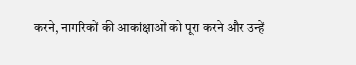करने, नागरिकों की आकांक्षाओं को पूरा करने और उन्हें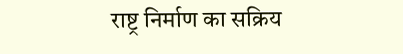राष्ट्र निर्माण का सक्रिय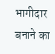भागीदार बनाने का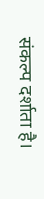संकल्प दर्शाता है।